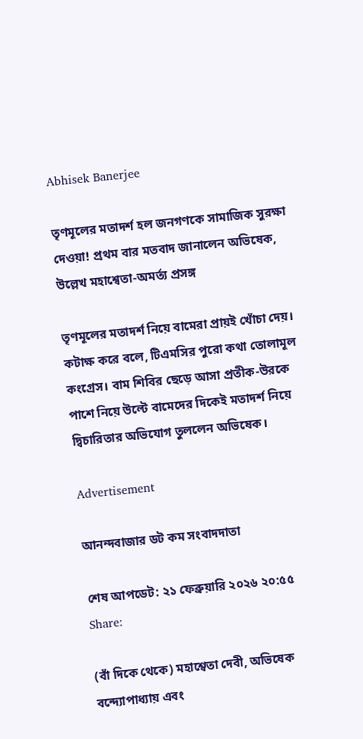Abhisek Banerjee

তৃণমূলের মতাদর্শ হল জনগণকে সামাজিক সুরক্ষা দেওয়া! প্রথম বার মতবাদ জানালেন অভিষেক, উল্লেখ মহাশ্বেতা-অমর্ত্য প্রসঙ্গ

তৃণমূলের মতাদর্শ নিয়ে বামেরা প্রায়ই খোঁচা দেয়। কটাক্ষ করে বলে, টিএমসির পুরো কথা তোলামূল কংগ্রেস। বাম শিবির ছেড়ে আসা প্রতীক-উরকে পাশে নিয়ে উল্টে বামেদের দিকেই মতাদর্শ নিয়ে দ্বিচারিতার অভিযোগ তুললেন অভিষেক।

Advertisement

আনন্দবাজার ডট কম সংবাদদাতা

শেষ আপডেট: ২১ ফেব্রুয়ারি ২০২৬ ২০:৫৫
Share:

(বাঁ দিকে থেকে) মহাশ্বেতা দেবী, অভিষেক বন্দ্যোপাধ্যায় এবং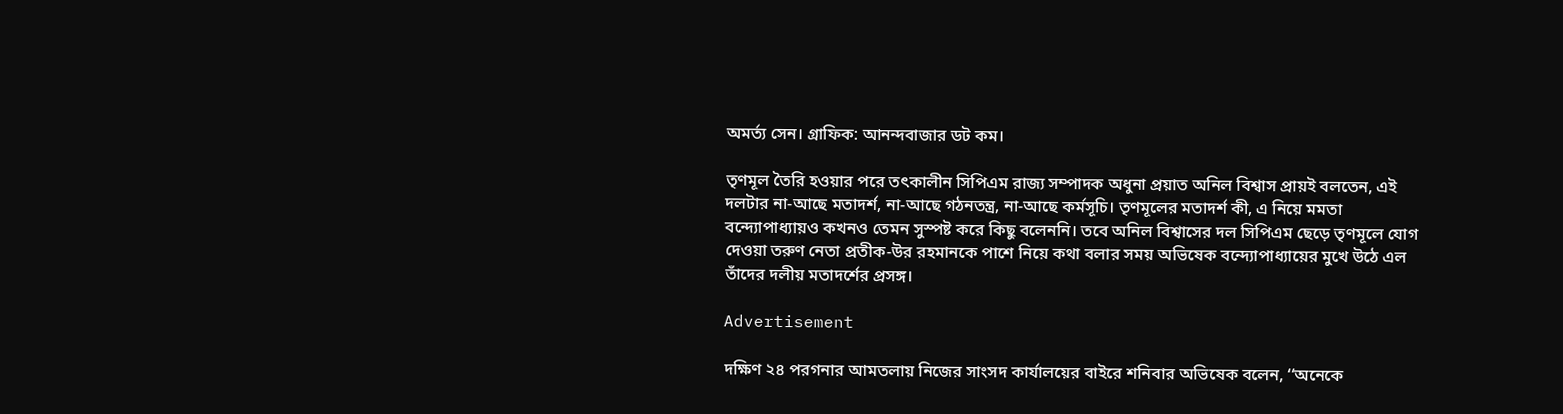অমর্ত্য সেন। গ্রাফিক: আনন্দবাজার ডট কম।

তৃণমূল তৈরি হওয়ার পরে তৎকালীন সিপিএম রাজ্য সম্পাদক অধুনা প্রয়াত অনিল বিশ্বাস প্রায়ই বলতেন, এই দলটার না-আছে মতাদর্শ, না-আছে গঠনতন্ত্র, না-আছে কর্মসূচি। তৃণমূলের মতাদর্শ কী, এ নিয়ে মমতা বন্দ্যোপাধ্যায়ও কখনও তেমন সুস্পষ্ট করে কিছু বলেননি। তবে অনিল বিশ্বাসের দল সিপিএম ছেড়ে তৃণমূলে যোগ দেওয়া তরুণ নেতা প্রতীক-উর রহমানকে পাশে নিয়ে কথা বলার সময় অভিষেক বন্দ্যোপাধ্যায়ের মুখে উঠে এল তাঁদের দলীয় মতাদর্শের প্রসঙ্গ।

Advertisement

দক্ষিণ ২৪ পরগনার আমতলায় নিজের সাংসদ কার্যালয়ের বাইরে শনিবার অভিষেক বলেন, ‘‘অনেকে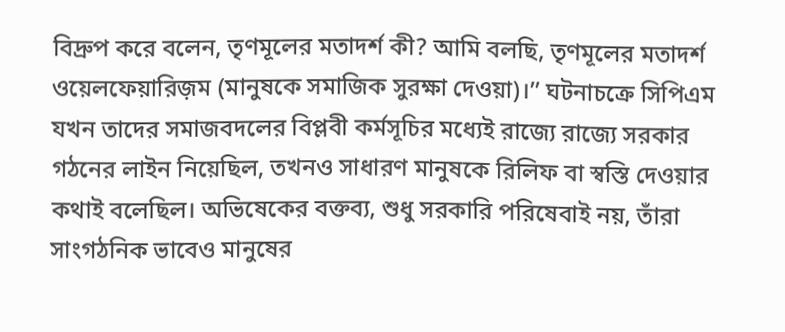বিদ্রুপ করে বলেন, তৃণমূলের মতাদর্শ কী? আমি বলছি, তৃণমূলের মতাদর্শ ওয়েলফেয়ারিজ়ম (মানুষকে সমাজিক সুরক্ষা দেওয়া)।’’ ঘটনাচক্রে সিপিএম যখন তাদের সমাজবদলের বিপ্লবী কর্মসূচির মধ্যেই রাজ্যে রাজ্যে সরকার গঠনের লাইন নিয়েছিল, তখনও সাধারণ মানুষকে রিলিফ বা স্বস্তি দেওয়ার কথাই বলেছিল। অভিষেকের বক্তব্য, শুধু সরকারি পরিষেবাই নয়, তাঁরা সাংগঠনিক ভাবেও মানুষের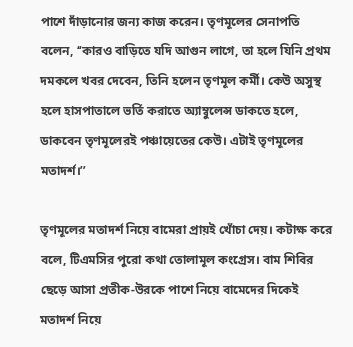পাশে দাঁড়ানোর জন্য কাজ করেন। তৃণমূলের সেনাপতি বলেন, ‘‘কারও বাড়িতে যদি আগুন লাগে, তা হলে যিনি প্রথম দমকলে খবর দেবেন, তিনি হলেন তৃণমূল কর্মী। কেউ অসুস্থ হলে হাসপাতালে ভর্তি করাতে অ্যাম্বুলেন্স ডাকতে হলে, ডাকবেন তৃণমূলেরই পঞ্চায়েতের কেউ। এটাই তৃণমূলের মতাদর্শ।’’

তৃণমূলের মতাদর্শ নিয়ে বামেরা প্রায়ই খোঁচা দেয়। কটাক্ষ করে বলে, টিএমসির পুরো কথা তোলামূল কংগ্রেস। বাম শিবির ছেড়ে আসা প্রতীক-উরকে পাশে নিয়ে বামেদের দিকেই মতাদর্শ নিয়ে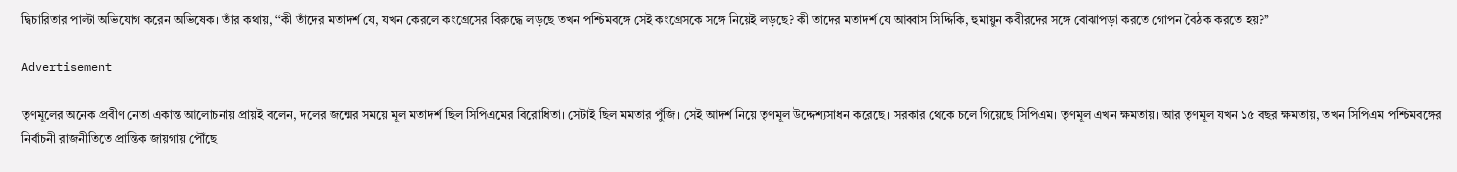দ্বিচারিতার পাল্টা অভিযোগ করেন অভিষেক। তাঁর কথায়, ‘‘কী তাঁদের মতাদর্শ যে, যখন কেরলে কংগ্রেসের বিরুদ্ধে লড়ছে তখন পশ্চিমবঙ্গে সেই কংগ্রেসকে সঙ্গে নিয়েই লড়ছে? কী তাদের মতাদর্শ যে আব্বাস সিদ্দিকি, হুমায়ুন কবীরদের সঙ্গে বোঝাপড়া করতে গোপন বৈঠক করতে হয়?’’

Advertisement

তৃণমূলের অনেক প্রবীণ নেতা একান্ত আলোচনায় প্রায়ই বলেন, দলের জন্মের সময়ে মূল মতাদর্শ ছিল সিপিএমের বিরোধিতা। সেটাই ছিল মমতার পুঁজি। সেই আদর্শ নিয়ে তৃণমূল উদ্দেশ্যসাধন করেছে। সরকার থেকে চলে গিয়েছে সিপিএম। তৃণমূল এখন ক্ষমতায়। আর তৃণমূল যখন ১৫ বছর ক্ষমতায়, তখন সিপিএম পশ্চিমবঙ্গের নির্বাচনী রাজনীতিতে প্রান্তিক জায়গায় পৌঁছে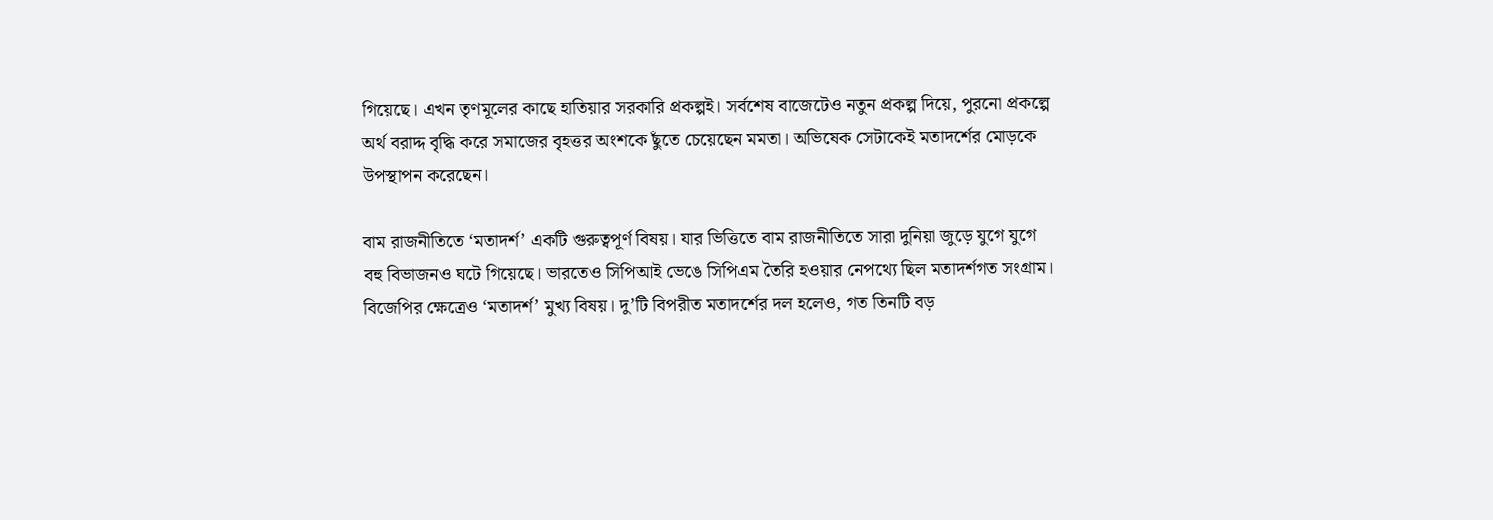গিয়েছে। এখন তৃণমূলের কাছে হাতিয়ার সরকারি প্রকল্পই। সর্বশেষ বাজেটেও নতুন প্রকল্প দিয়ে, পুরনো প্রকল্পে অর্থ বরাদ্দ বৃদ্ধি করে সমাজের বৃহত্তর অংশকে ছুঁতে চেয়েছেন মমতা। অভিষেক সেটাকেই মতাদর্শের মোড়কে উপস্থাপন করেছেন।

বাম রাজনীতিতে ‘মতাদর্শ’ একটি গুরুত্বপূর্ণ বিষয়। যার ভিত্তিতে বাম রাজনীতিতে সারা দুনিয়া জুড়ে যুগে যুগে বহু বিভাজনও ঘটে গিয়েছে। ভারতেও সিপিআই ভেঙে সিপিএম তৈরি হওয়ার নেপথ্যে ছিল মতাদর্শগত সংগ্রাম। বিজেপির ক্ষেত্রেও ‘মতাদর্শ’ মুখ্য বিষয়। দু’টি বিপরীত মতাদর্শের দল হলেও, গত তিনটি বড়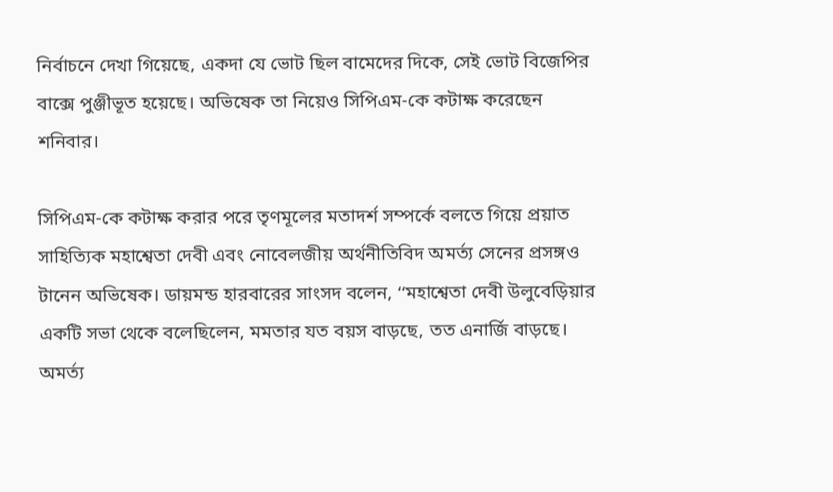নির্বাচনে দেখা গিয়েছে, একদা যে ভোট ছিল বামেদের দিকে, সেই ভোট বিজেপির বাক্সে পুঞ্জীভূত হয়েছে। অভিষেক তা নিয়েও সিপিএম-কে কটাক্ষ করেছেন শনিবার।

সিপিএম-কে কটাক্ষ করার পরে তৃণমূলের মতাদর্শ সম্পর্কে বলতে গিয়ে প্রয়াত সাহিত্যিক মহাশ্বেতা দেবী এবং নোবেলজীয় অর্থনীতিবিদ অমর্ত্য সেনের প্রসঙ্গও টানেন অভিষেক। ডায়মন্ড হারবারের সাংসদ বলেন, ‘‘মহাশ্বেতা দেবী উলুবেড়িয়ার একটি সভা থেকে বলেছিলেন, মমতার যত বয়স বাড়ছে, তত এনার্জি বাড়ছে। অমর্ত্য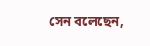সেন বলেছেন,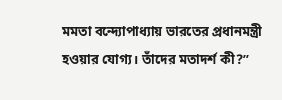মমতা বন্দ্যোপাধ্যায় ভারতের প্রধানমন্ত্রী হওয়ার যোগ্য। তাঁদের মতাদর্শ কী?’’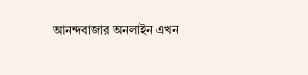আনন্দবাজার অনলাইন এখন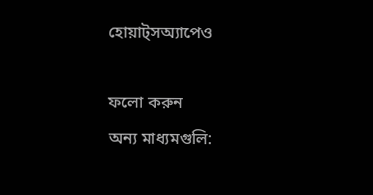হোয়াট্‌সঅ্যাপেও

ফলো করুন
অন্য মাধ্যমগুলি: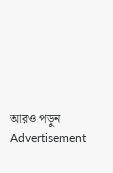আরও পড়ুন
Advertisement